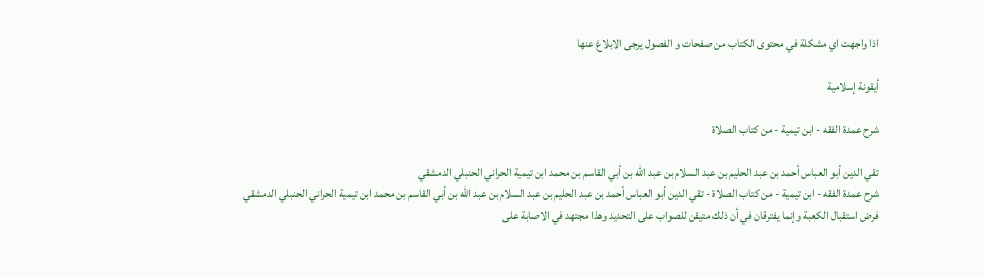اذا واجهت اي مشكلة في محتوى الكتاب من صفحات و الفصول يرجى الابلاغ عنها

أيقونة إسلامية

شرح عمدة الفقه - ابن تيمية - من كتاب الصلاة

تقي الدين أبو العباس أحمد بن عبد الحليم بن عبد السلام بن عبد الله بن أبي القاسم بن محمد ابن تيمية الحراني الحنبلي الدمشقي
شرح عمدة الفقه - ابن تيمية - من كتاب الصلاة - تقي الدين أبو العباس أحمد بن عبد الحليم بن عبد السلام بن عبد الله بن أبي القاسم بن محمد ابن تيمية الحراني الحنبلي الدمشقي
فرض استقبال الكعبة وإنما يفترقان في أن ذلك متيقن للصواب على التحديد وهذا مجتهد في الاصابة على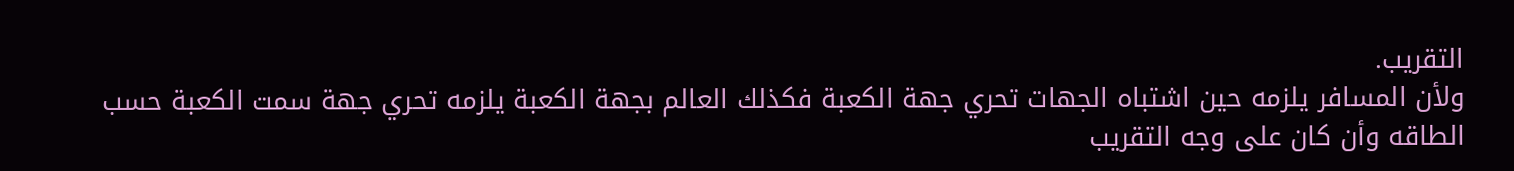التقريب.
ولأن المسافر يلزمه حين اشتباه الجهات تحري جهة الكعبة فكذلك العالم بجهة الكعبة يلزمه تحري جهة سمت الكعبة حسب الطاقه وأن كان على وجه التقريب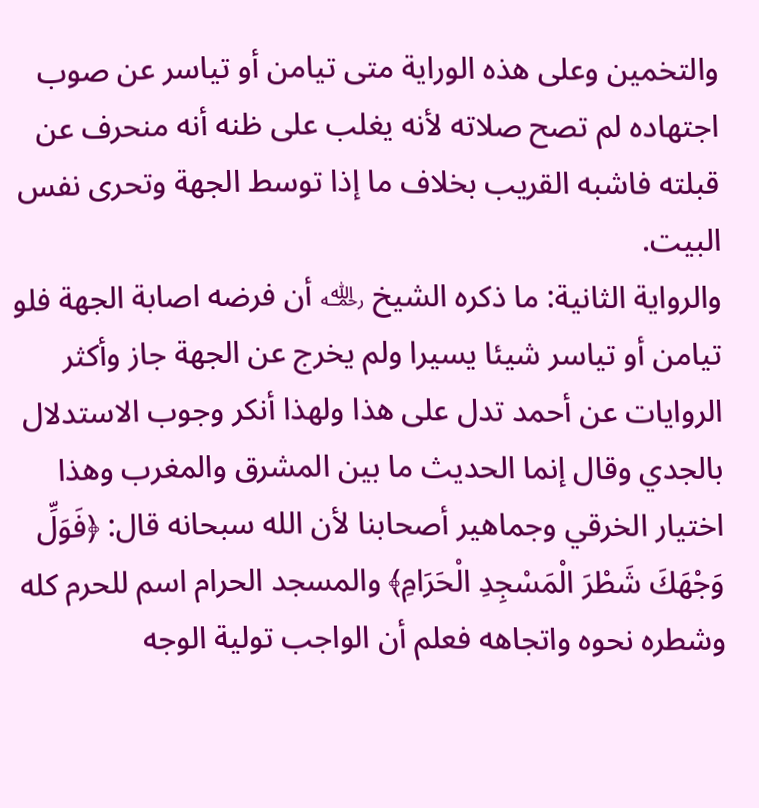والتخمين وعلى هذه الوراية متى تيامن أو تياسر عن صوب اجتهاده لم تصح صلاته لأنه يغلب على ظنه أنه منحرف عن قبلته فاشبه القريب بخلاف ما إذا توسط الجهة وتحرى نفس البيت.
والرواية الثانية: ما ذكره الشيخ ﵀ أن فرضه اصابة الجهة فلو تيامن أو تياسر شيئا يسيرا ولم يخرج عن الجهة جاز وأكثر الروايات عن أحمد تدل على هذا ولهذا أنكر وجوب الاستدلال بالجدي وقال إنما الحديث ما بين المشرق والمغرب وهذا اختيار الخرقي وجماهير أصحابنا لأن الله سبحانه قال: ﴿فَوَلِّ وَجْهَكَ شَطْرَ الْمَسْجِدِ الْحَرَامِ﴾ والمسجد الحرام اسم للحرم كله وشطره نحوه واتجاهه فعلم أن الواجب تولية الوجه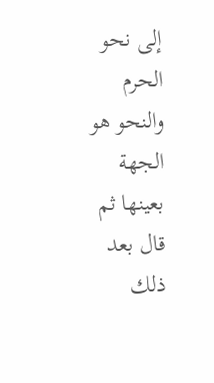إلى نحو الحرم والنحو هو الجهة بعينها ثم قال بعد ذلك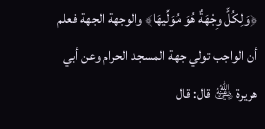﴿وَلِكُلٍّ وِجْهَةٌ هُوَ مُوَلِّيهَا﴾ والوجهة الجهة فعلم أن الواجب تولي جهة المسجد الحرام وعن أبي هريرة ﵁ قال: قال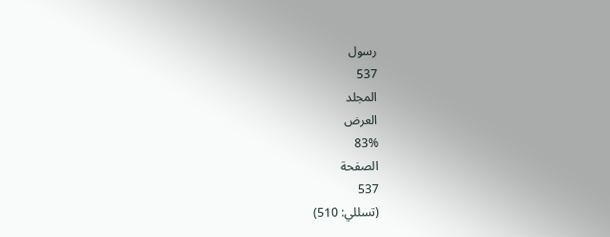رسول
537
المجلد
العرض
83%
الصفحة
537
(تسللي: 510)